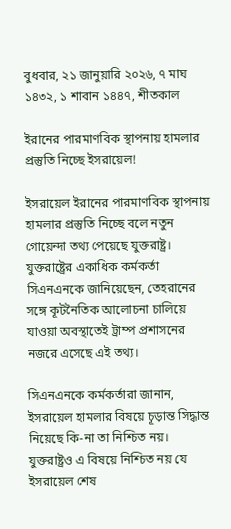বুধবার, ২১ জানুয়ারি ২০২৬, ৭ মাঘ ১৪৩২, ১ শাবান ১৪৪৭, শীতকাল

ইরানের পারমাণবিক স্থাপনায় হামলার প্রস্তুতি নিচ্ছে ইসরায়েল!

ইসরায়েল ইরানের পারমাণবিক স্থাপনায় হামলার প্রস্তুতি নিচ্ছে বলে নতুন গোয়েন্দা তথ্য পেয়েছে যুক্তরাষ্ট্র। যুক্তরাষ্ট্রের একাধিক কর্মকর্তা সিএনএনকে জানিয়েছেন, তেহরানের সঙ্গে কূটনৈতিক আলোচনা চালিয়ে যাওয়া অবস্থাতেই ট্রাম্প প্রশাসনের নজরে এসেছে এই তথ্য।

সিএনএনকে কর্মকর্তারা জানান, ইসরায়েল হামলার বিষয়ে চূড়ান্ত সিদ্ধান্ত নিয়েছে কি-না তা নিশ্চিত নয়। যুক্তরাষ্ট্রও এ বিষয়ে নিশ্চিত নয় যে ইসরায়েল শেষ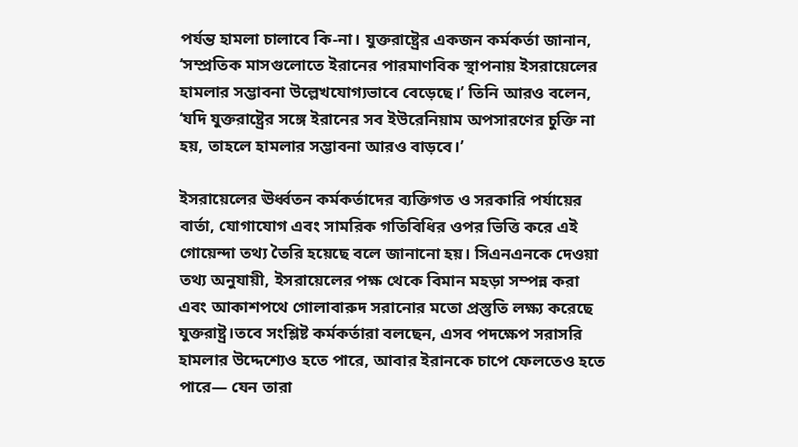পর্যন্ত হামলা চালাবে কি-না। যুক্তরাষ্ট্রের একজন কর্মকর্তা জানান, ‘সম্প্রতিক মাসগুলোতে ইরানের পারমাণবিক স্থাপনায় ইসরায়েলের হামলার সম্ভাবনা উল্লেখযোগ্যভাবে বেড়েছে।’ তিনি আরও বলেন, ‘যদি যুক্তরাষ্ট্রের সঙ্গে ইরানের সব ইউরেনিয়াম অপসারণের চুক্তি না হয়, তাহলে হামলার সম্ভাবনা আরও বাড়বে।’

ইসরায়েলের ঊর্ধ্বতন কর্মকর্তাদের ব্যক্তিগত ও সরকারি পর্যায়ের বার্তা, যোগাযোগ এবং সামরিক গতিবিধির ওপর ভিত্তি করে এই গোয়েন্দা তথ্য তৈরি হয়েছে বলে জানানো হয়। সিএনএনকে দেওয়া তথ্য অনুযায়ী, ইসরায়েলের পক্ষ থেকে বিমান মহড়া সম্পন্ন করা এবং আকাশপথে গোলাবারুদ সরানোর মতো প্রস্তুতি লক্ষ্য করেছে যুক্তরাষ্ট্র।তবে সংশ্লিষ্ট কর্মকর্তারা বলছেন, এসব পদক্ষেপ সরাসরি হামলার উদ্দেশ্যেও হতে পারে, আবার ইরানকে চাপে ফেলতেও হতে পারে— যেন তারা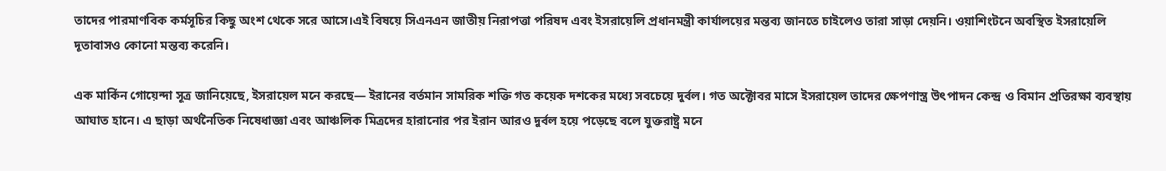তাদের পারমাণবিক কর্মসূচির কিছু অংশ থেকে সরে আসে।এই বিষয়ে সিএনএন জাতীয় নিরাপত্তা পরিষদ এবং ইসরায়েলি প্রধানমন্ত্রী কার্যালয়ের মন্তব্য জানতে চাইলেও তারা সাড়া দেয়নি। ওয়াশিংটনে অবস্থিত ইসরায়েলি দূতাবাসও কোনো মন্তব্য করেনি।

এক মার্কিন গোয়েন্দা সূত্র জানিয়েছে, ইসরায়েল মনে করছে— ইরানের বর্তমান সামরিক শক্তি গত কয়েক দশকের মধ্যে সবচেয়ে দুর্বল। গত অক্টোবর মাসে ইসরায়েল তাদের ক্ষেপণাস্ত্র উৎপাদন কেন্দ্র ও বিমান প্রতিরক্ষা ব্যবস্থায় আঘাত হানে। এ ছাড়া অর্থনৈতিক নিষেধাজ্ঞা এবং আঞ্চলিক মিত্রদের হারানোর পর ইরান আরও দুর্বল হয়ে পড়েছে বলে যুক্তরাষ্ট্র মনে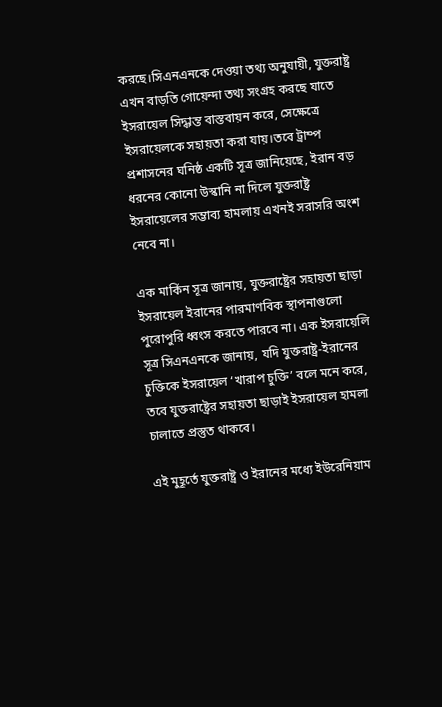করছে।সিএনএনকে দেওয়া তথ্য অনুযায়ী, যুক্তরাষ্ট্র এখন বাড়তি গোয়েন্দা তথ্য সংগ্রহ করছে যাতে ইসরায়েল সিদ্ধান্ত বাস্তবায়ন করে, সেক্ষেত্রে ইসরায়েলকে সহায়তা করা যায়।তবে ট্রাম্প প্রশাসনের ঘনিষ্ঠ একটি সূত্র জানিয়েছে, ইরান বড় ধরনের কোনো উস্কানি না দিলে যুক্তরাষ্ট্র ইসরায়েলের সম্ভাব্য হামলায় এখনই সরাসরি অংশ নেবে না।

এক মার্কিন সূত্র জানায়, যুক্তরাষ্ট্রের সহায়তা ছাড়া ইসরায়েল ইরানের পারমাণবিক স্থাপনাগুলো পুরোপুরি ধ্বংস করতে পারবে না। এক ইসরায়েলি সূত্র সিএনএনকে জানায়, যদি যুক্তরাষ্ট্র-ইরানের চুক্তিকে ইসরায়েল ‘খারাপ চুক্তি’ বলে মনে করে, তবে যুক্তরাষ্ট্রের সহায়তা ছাড়াই ইসরায়েল হামলা চালাতে প্রস্তুত থাকবে।

এই মুহূর্তে যুক্তরাষ্ট্র ও ইরানের মধ্যে ইউরেনিয়াম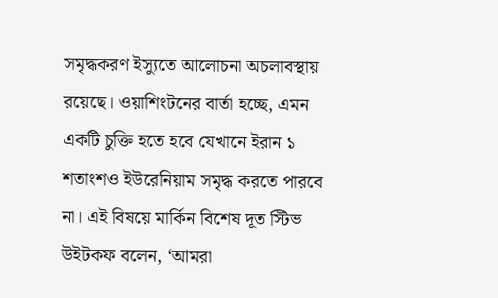সমৃদ্ধকরণ ইস্যুতে আলোচনা অচলাবস্থায় রয়েছে। ওয়াশিংটনের বার্তা হচ্ছে, এমন একটি চুক্তি হতে হবে যেখানে ইরান ১ শতাংশও ইউরেনিয়াম সমৃদ্ধ করতে পারবে না। এই বিষয়ে মার্কিন বিশেষ দূত স্টিভ উইটকফ বলেন, ‘আমরা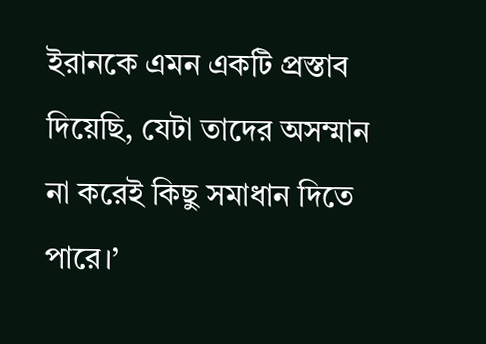ইরানকে এমন একটি প্রস্তাব দিয়েছি, যেটা তাদের অসম্মান না করেই কিছু সমাধান দিতে পারে।’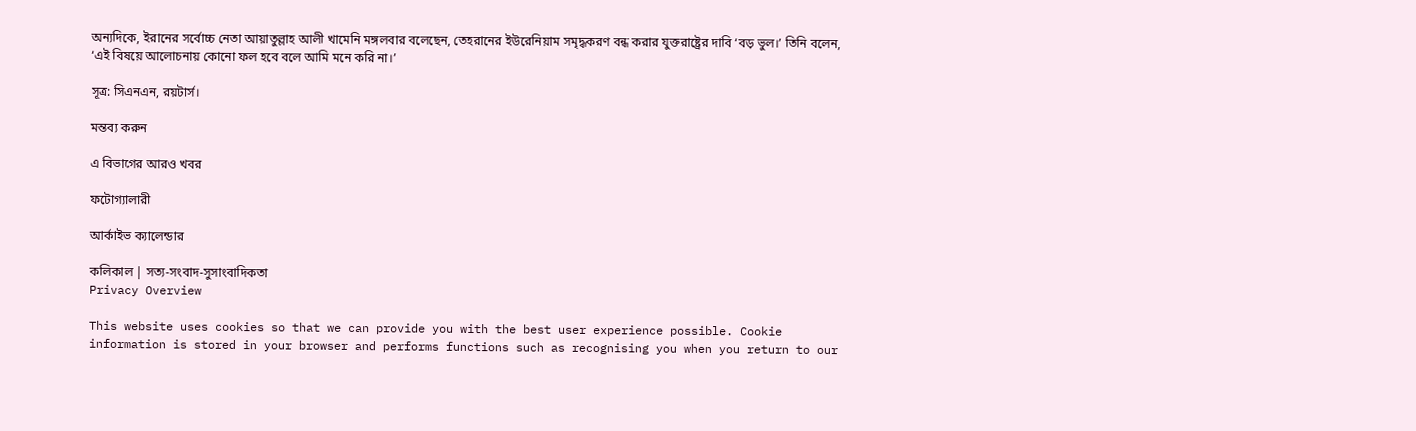অন্যদিকে, ইরানের সর্বোচ্চ নেতা আয়াতুল্লাহ আলী খামেনি মঙ্গলবার বলেছেন, তেহরানের ইউরেনিয়াম সমৃদ্ধকরণ বন্ধ করার যুক্তরাষ্ট্রের দাবি ‘বড় ভুল।’ তিনি বলেন, ‘এই বিষয়ে আলোচনায় কোনো ফল হবে বলে আমি মনে করি না।’

সূত্র: সিএনএন, রয়টার্স।

মন্তব্য করুন

এ বিভাগের আরও খবর

ফটোগ্যালারী

আর্কাইভ ক্যালেন্ডার

কলিকাল | সত্য-সংবাদ-সুসাংবাদিকতা
Privacy Overview

This website uses cookies so that we can provide you with the best user experience possible. Cookie information is stored in your browser and performs functions such as recognising you when you return to our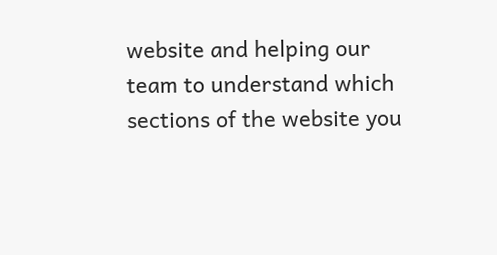website and helping our team to understand which sections of the website you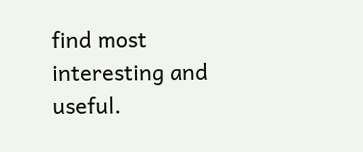find most interesting and useful.